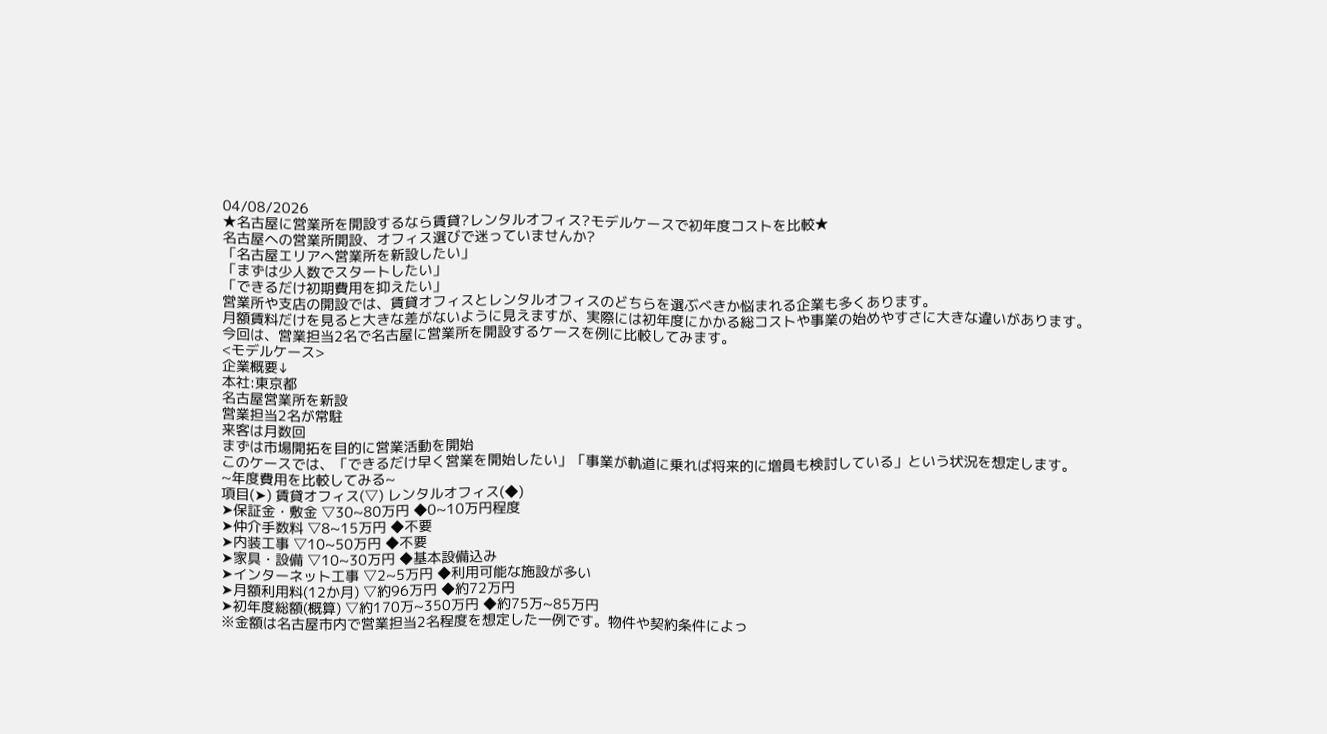04/08/2026
★名古屋に営業所を開設するなら賃貸?レンタルオフィス?モデルケースで初年度コストを比較★
名古屋への営業所開設、オフィス選びで迷っていませんか?
「名古屋エリアへ営業所を新設したい」
「まずは少人数でスタートしたい」
「できるだけ初期費用を抑えたい」
営業所や支店の開設では、賃貸オフィスとレンタルオフィスのどちらを選ぶべきか悩まれる企業も多くあります。
月額賃料だけを見ると大きな差がないように見えますが、実際には初年度にかかる総コストや事業の始めやすさに大きな違いがあります。
今回は、営業担当2名で名古屋に営業所を開設するケースを例に比較してみます。
<モデルケース>
企業概要↓
本社:東京都
名古屋営業所を新設
営業担当2名が常駐
来客は月数回
まずは市場開拓を目的に営業活動を開始
このケースでは、「できるだけ早く営業を開始したい」「事業が軌道に乗れば将来的に増員も検討している」という状況を想定します。
~年度費用を比較してみる~
項目(➤) 賃貸オフィス(▽) レンタルオフィス(◆)
➤保証金・敷金 ▽30~80万円 ◆0~10万円程度
➤仲介手数料 ▽8~15万円 ◆不要
➤内装工事 ▽10~50万円 ◆不要
➤家具・設備 ▽10~30万円 ◆基本設備込み
➤インターネット工事 ▽2~5万円 ◆利用可能な施設が多い
➤月額利用料(12か月) ▽約96万円 ◆約72万円
➤初年度総額(概算) ▽約170万~350万円 ◆約75万~85万円
※金額は名古屋市内で営業担当2名程度を想定した一例です。物件や契約条件によっ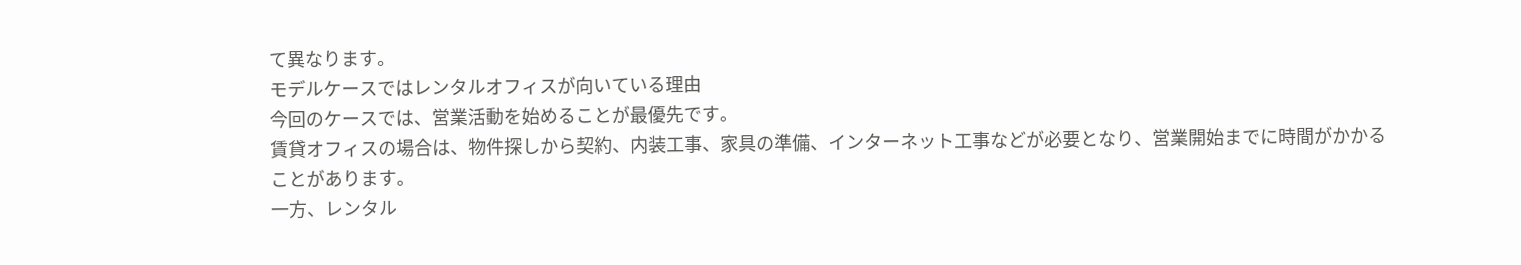て異なります。
モデルケースではレンタルオフィスが向いている理由
今回のケースでは、営業活動を始めることが最優先です。
賃貸オフィスの場合は、物件探しから契約、内装工事、家具の準備、インターネット工事などが必要となり、営業開始までに時間がかかることがあります。
一方、レンタル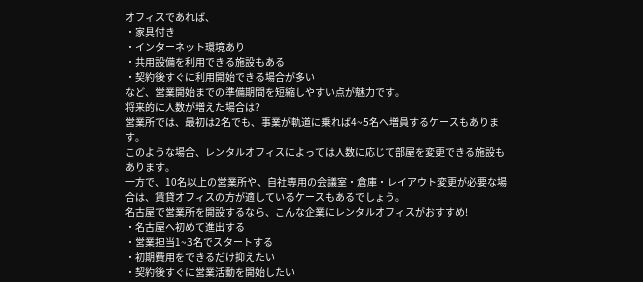オフィスであれば、
・家具付き
・インターネット環境あり
・共用設備を利用できる施設もある
・契約後すぐに利用開始できる場合が多い
など、営業開始までの準備期間を短縮しやすい点が魅力です。
将来的に人数が増えた場合は?
営業所では、最初は2名でも、事業が軌道に乗れば4~5名へ増員するケースもあります。
このような場合、レンタルオフィスによっては人数に応じて部屋を変更できる施設もあります。
一方で、10名以上の営業所や、自社専用の会議室・倉庫・レイアウト変更が必要な場合は、賃貸オフィスの方が適しているケースもあるでしょう。
名古屋で営業所を開設するなら、こんな企業にレンタルオフィスがおすすめ!
・名古屋へ初めて進出する
・営業担当1~3名でスタートする
・初期費用をできるだけ抑えたい
・契約後すぐに営業活動を開始したい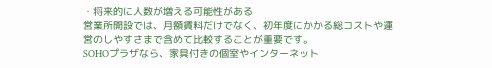・将来的に人数が増える可能性がある
営業所開設では、月額賃料だけでなく、初年度にかかる総コストや運営のしやすさまで含めて比較することが重要です。
SOHOプラザなら、家具付きの個室やインターネット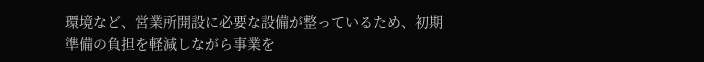環境など、営業所開設に必要な設備が整っているため、初期準備の負担を軽減しながら事業を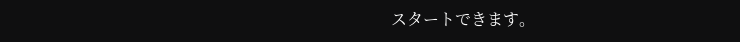スタートできます。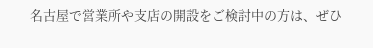名古屋で営業所や支店の開設をご検討中の方は、ぜひ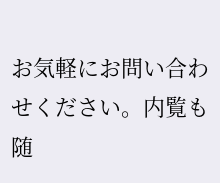お気軽にお問い合わせください。内覧も随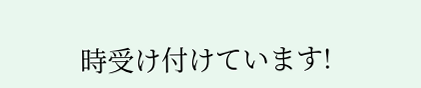時受け付けています!